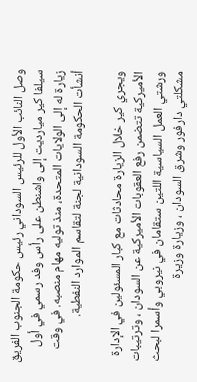وصل النائب الأول للرئيس السوداني رئيس حكومة الجنوب الفريق سيلفا كير ميارديت إلى واشنطن على رأس وفد رسمي في أول زيارة له إلى الولايات المتحدة، منذ توليه مهام منصبه. في وقت أنشأت الحكومة السودانية لجنة لتقاسم الموارد النفطية.

ويجري كير خلال الزيارة محادثات مع كبار المسئولين في الإدارة الأميركية تتضمن رفع العقوبات الأميركية عن السودان ، وترتيبات ورشتي العمل السياسية اللتين ستقامان في نيروبي وأسمرا لبحث مشكلتي دارفور وشرق السودان ، وزيارة وزيرة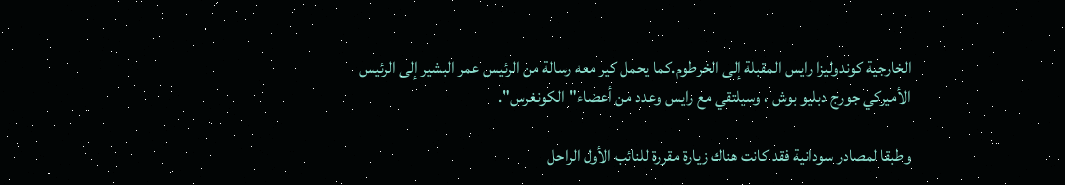الخارجية كوندوليزا رايس المقبلة إلى الخرطوم.كما يحمل كير معه رسالة من الرئيس عمر البشير إلى الرئيس الأميركي جورج دبليو بوش ، وسيلتقي مع رايس وعدد من أعضاء"الكونغرس".

وطبقا لمصادر سودانية فقد كانت هناك زيارة مقررة للنائب الأول الراحل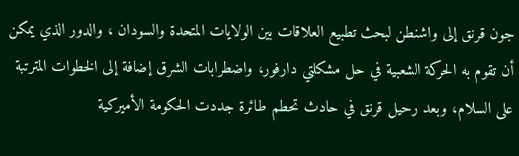جون قرنق إلى واشنطن لبحث تطبيع العلاقات بين الولايات المتحدة والسودان ، والدور الذي يمكن أن تقوم به الحركة الشعبية في حل مشكلتي دارفور، واضطرابات الشرق إضافة إلى الخطوات المترتبة على السلام، وبعد رحيل قرنق في حادث تحطم طائرة جددت الحكومة الأميركية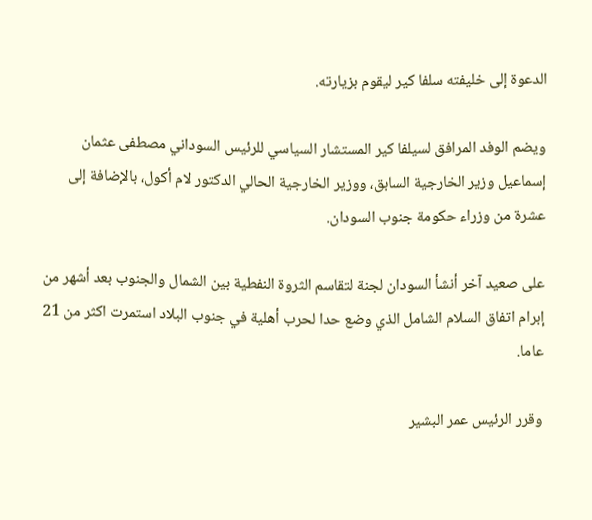الدعوة إلى خليفته سلفا كير ليقوم بزيارته.

ويضم الوفد المرافق لسيلفا كير المستشار السياسي للرئيس السوداني مصطفى عثمان إسماعيل وزير الخارجية السابق، ووزير الخارجية الحالي الدكتور لام أكول، بالإضافة إلى عشرة من وزراء حكومة جنوب السودان.

على صعيد آخر أنشأ السودان لجنة لتقاسم الثروة النفطية بين الشمال والجنوب بعد أشهر من إبرام اتفاق السلام الشامل الذي وضع حدا لحرب أهلية في جنوب البلاد استمرت اكثر من 21 عاما.

وقرر الرئيس عمر البشير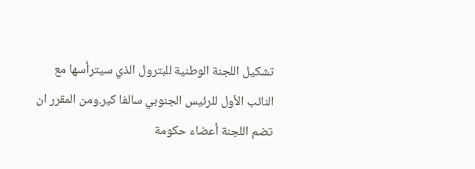تشكيل اللجنة الوطنية للبترول الذي سيترأسها مع النائب الأول للرئيس الجنوبي سالفا كير.ومن المقرر ان تضم اللجنة أعضاء حكومة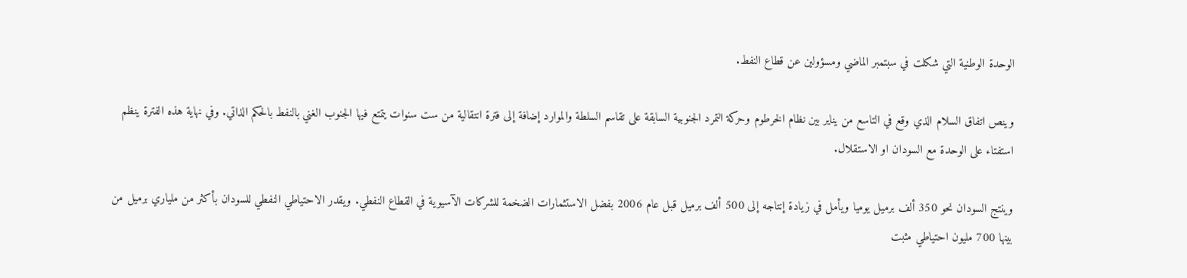الوحدة الوطنية التي شكلت في سبتمبر الماضي ومسؤولين عن قطاع النفط.

وينص اتفاق السلام الذي وقع في التاسع من يناير بين نظام الخرطوم وحركة التمرد الجنوبية السابقة على تقاسم السلطة والموارد إضافة إلى فترة انتقالية من ست سنوات يتمتع فيها الجنوب الغني بالنفط بالحكم الذاتي. وفي نهاية هذه الفترة ينظم استفتاء على الوحدة مع السودان او الاستقلال.

وينتج السودان نحو 350 ألف برميل يوميا ويأمل في زيادة إنتاجه إلى 500 ألف برميل قبل عام 2006 بفضل الاستثمارات الضخمة للشركات الآسيوية في القطاع النفطي. ويقدر الاحتياطي النفطي للسودان بأكثر من ملياري برميل من بينها 700 مليون احتياطي مثبت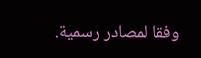وفقا لمصادر رسمية.